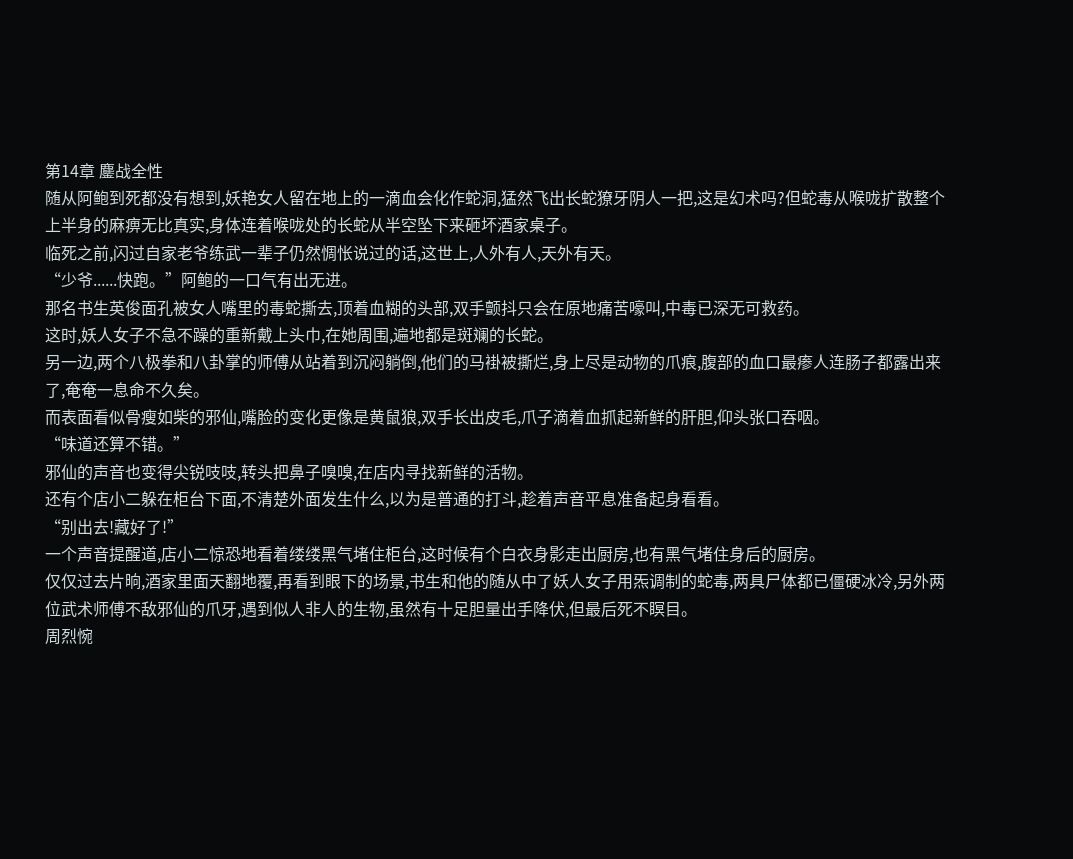第14章 鏖战全性
随从阿鲍到死都没有想到,妖艳女人留在地上的一滴血会化作蛇洞,猛然飞出长蛇獠牙阴人一把,这是幻术吗?但蛇毒从喉咙扩散整个上半身的麻痹无比真实,身体连着喉咙处的长蛇从半空坠下来砸坏酒家桌子。
临死之前,闪过自家老爷练武一辈子仍然惆怅说过的话,这世上,人外有人,天外有天。
“少爷......快跑。”阿鲍的一口气有出无进。
那名书生英俊面孔被女人嘴里的毒蛇撕去,顶着血糊的头部,双手颤抖只会在原地痛苦嚎叫,中毒已深无可救药。
这时,妖人女子不急不躁的重新戴上头巾,在她周围,遍地都是斑斓的长蛇。
另一边,两个八极拳和八卦掌的师傅从站着到沉闷躺倒,他们的马褂被撕烂,身上尽是动物的爪痕,腹部的血口最瘆人连肠子都露出来了,奄奄一息命不久矣。
而表面看似骨瘦如柴的邪仙,嘴脸的变化更像是黄鼠狼,双手长出皮毛,爪子滴着血抓起新鲜的肝胆,仰头张口吞咽。
“味道还算不错。”
邪仙的声音也变得尖锐吱吱,转头把鼻子嗅嗅,在店内寻找新鲜的活物。
还有个店小二躲在柜台下面,不清楚外面发生什么,以为是普通的打斗,趁着声音平息准备起身看看。
“别出去!藏好了!”
一个声音提醒道,店小二惊恐地看着缕缕黑气堵住柜台,这时候有个白衣身影走出厨房,也有黑气堵住身后的厨房。
仅仅过去片晌,酒家里面天翻地覆,再看到眼下的场景,书生和他的随从中了妖人女子用炁调制的蛇毒,两具尸体都已僵硬冰冷,另外两位武术师傅不敌邪仙的爪牙,遇到似人非人的生物,虽然有十足胆量出手降伏,但最后死不瞑目。
周烈惋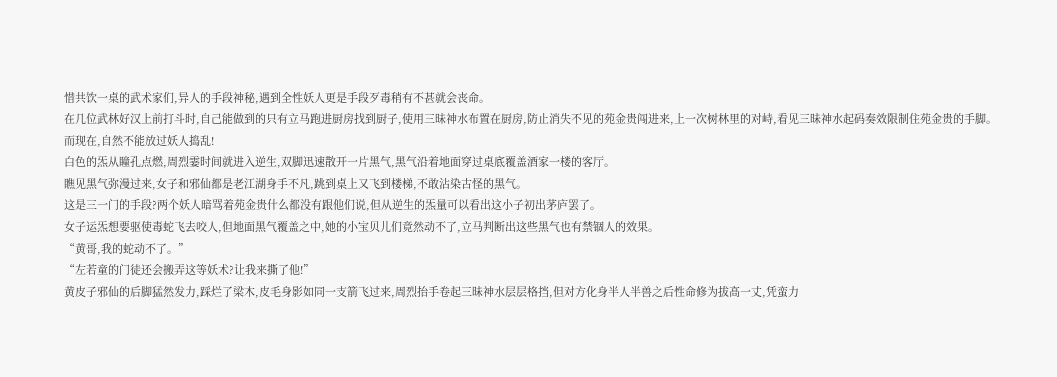惜共饮一桌的武术家们,异人的手段神秘,遇到全性妖人更是手段歹毒稍有不甚就会丧命。
在几位武林好汉上前打斗时,自己能做到的只有立马跑进厨房找到厨子,使用三昧神水布置在厨房,防止消失不见的苑金贵闯进来,上一次树林里的对峙,看见三昧神水起码奏效限制住苑金贵的手脚。
而现在,自然不能放过妖人捣乱!
白色的炁从瞳孔点燃,周烈霎时间就进入逆生,双脚迅速散开一片黑气,黑气沿着地面穿过桌底覆盖酒家一楼的客厅。
瞧见黑气弥漫过来,女子和邪仙都是老江湖身手不凡,跳到桌上又飞到楼梯,不敢沾染古怪的黑气。
这是三一门的手段?两个妖人暗骂着苑金贵什么都没有跟他们说,但从逆生的炁量可以看出这小子初出茅庐罢了。
女子运炁想要驱使毒蛇飞去咬人,但地面黑气覆盖之中,她的小宝贝儿们竟然动不了,立马判断出这些黑气也有禁锢人的效果。
“黄哥,我的蛇动不了。”
“左若童的门徒还会搬弄这等妖术?让我来撕了他!”
黄皮子邪仙的后脚猛然发力,踩烂了梁木,皮毛身影如同一支箭飞过来,周烈抬手卷起三昧神水层层格挡,但对方化身半人半兽之后性命修为拔高一丈,凭蛮力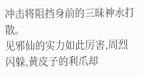冲击将阻挡身前的三昧神水打散。
见邪仙的实力如此厉害,周烈闪躲,黄皮子的利爪却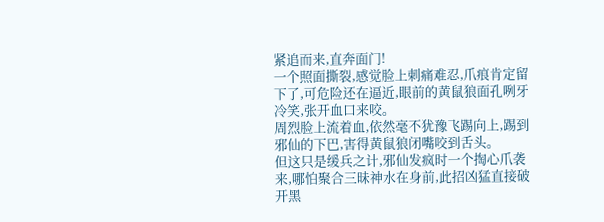紧追而来,直奔面门!
一个照面撕裂,感觉脸上刺痛难忍,爪痕肯定留下了,可危险还在逼近,眼前的黄鼠狼面孔咧牙冷笑,张开血口来咬。
周烈脸上流着血,依然毫不犹豫飞踢向上,踢到邪仙的下巴,害得黄鼠狼闭嘴咬到舌头。
但这只是缓兵之计,邪仙发疯时一个掏心爪袭来,哪怕聚合三昧神水在身前,此招凶猛直接破开黑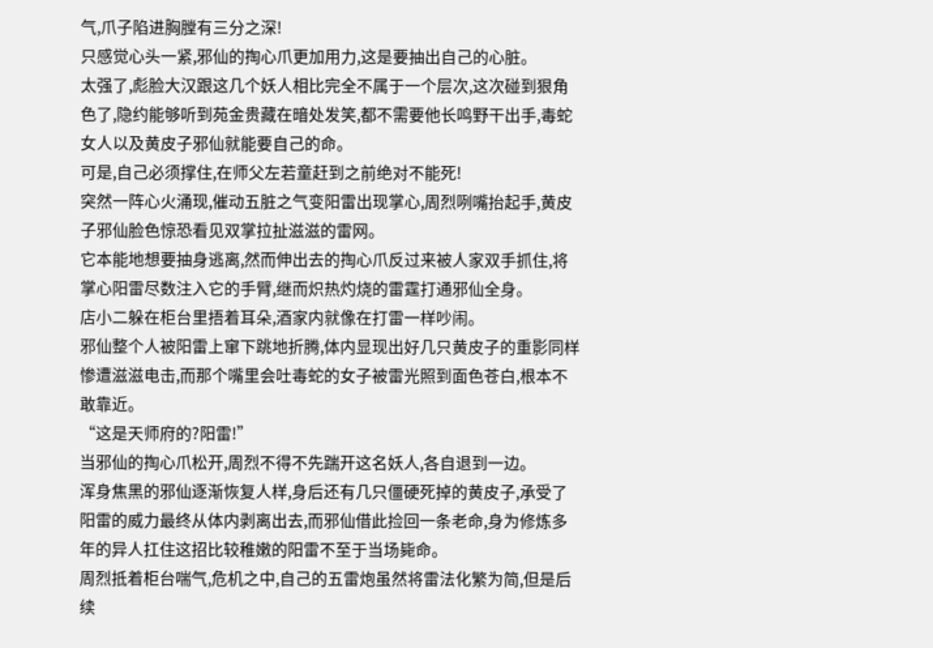气,爪子陷进胸膛有三分之深!
只感觉心头一紧,邪仙的掏心爪更加用力,这是要抽出自己的心脏。
太强了,彪脸大汉跟这几个妖人相比完全不属于一个层次,这次碰到狠角色了,隐约能够听到苑金贵藏在暗处发笑,都不需要他长鸣野干出手,毒蛇女人以及黄皮子邪仙就能要自己的命。
可是,自己必须撑住,在师父左若童赶到之前绝对不能死!
突然一阵心火涌现,催动五脏之气变阳雷出现掌心,周烈咧嘴抬起手,黄皮子邪仙脸色惊恐看见双掌拉扯滋滋的雷网。
它本能地想要抽身逃离,然而伸出去的掏心爪反过来被人家双手抓住,将掌心阳雷尽数注入它的手臂,继而炽热灼烧的雷霆打通邪仙全身。
店小二躲在柜台里捂着耳朵,酒家内就像在打雷一样吵闹。
邪仙整个人被阳雷上窜下跳地折腾,体内显现出好几只黄皮子的重影同样惨遭滋滋电击,而那个嘴里会吐毒蛇的女子被雷光照到面色苍白,根本不敢靠近。
“这是天师府的?阳雷!”
当邪仙的掏心爪松开,周烈不得不先踹开这名妖人,各自退到一边。
浑身焦黑的邪仙逐渐恢复人样,身后还有几只僵硬死掉的黄皮子,承受了阳雷的威力最终从体内剥离出去,而邪仙借此捡回一条老命,身为修炼多年的异人扛住这招比较稚嫩的阳雷不至于当场毙命。
周烈抵着柜台喘气,危机之中,自己的五雷炮虽然将雷法化繁为简,但是后续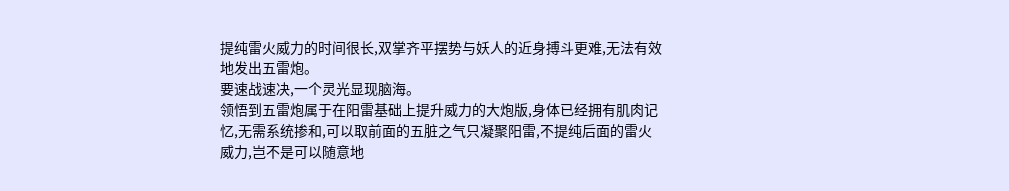提纯雷火威力的时间很长,双掌齐平摆势与妖人的近身搏斗更难,无法有效地发出五雷炮。
要速战速决,一个灵光显现脑海。
领悟到五雷炮属于在阳雷基础上提升威力的大炮版,身体已经拥有肌肉记忆,无需系统掺和,可以取前面的五脏之气只凝聚阳雷,不提纯后面的雷火威力,岂不是可以随意地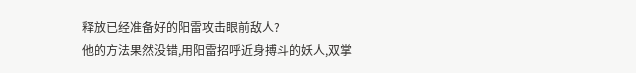释放已经准备好的阳雷攻击眼前敌人?
他的方法果然没错,用阳雷招呼近身搏斗的妖人,双掌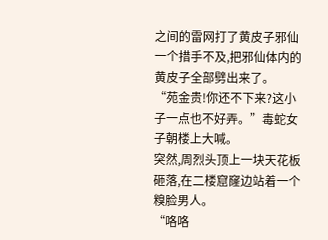之间的雷网打了黄皮子邪仙一个措手不及,把邪仙体内的黄皮子全部劈出来了。
“苑金贵!你还不下来?这小子一点也不好弄。”毒蛇女子朝楼上大喊。
突然,周烈头顶上一块天花板砸落,在二楼窟窿边站着一个糗脸男人。
“咯咯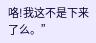咯!我这不是下来了么。”